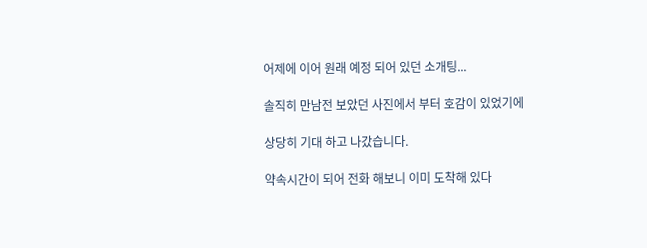어제에 이어 원래 예정 되어 있던 소개팅...

솔직히 만남전 보았던 사진에서 부터 호감이 있었기에

상당히 기대 하고 나갔습니다.

약속시간이 되어 전화 해보니 이미 도착해 있다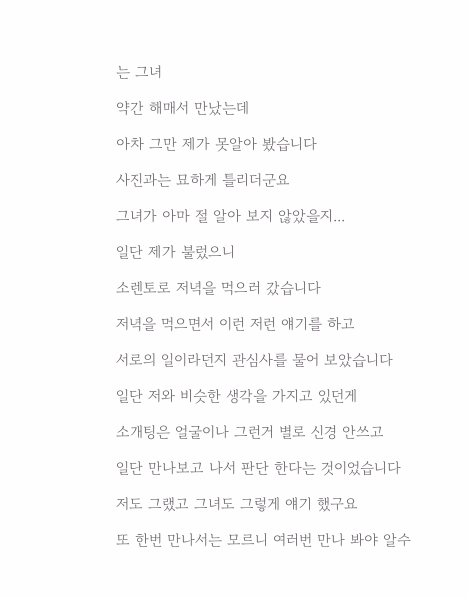는 그녀

약간 해매서 만났는데

아차 그만 제가 못알아 봤습니다

사진과는 묘하게 틀리더군요

그녀가 아마 절 알아 보지 않았을지...

일단 제가 불렀으니

소렌토로 저녁을 먹으러 갔습니다

저녁을 먹으면서 이런 저런 얘기를 하고

서로의 일이라던지 관심사를 물어 보았습니다

일단 저와 비슷한 생각을 가지고 있던게

소개팅은 얼굴이나 그런거 별로 신경 안쓰고

일단 만나보고 나서 판단 한다는 것이었습니다

저도 그랬고 그녀도 그렇게 얘기 했구요

또 한번 만나서는 모르니 여러번 만나 봐야 알수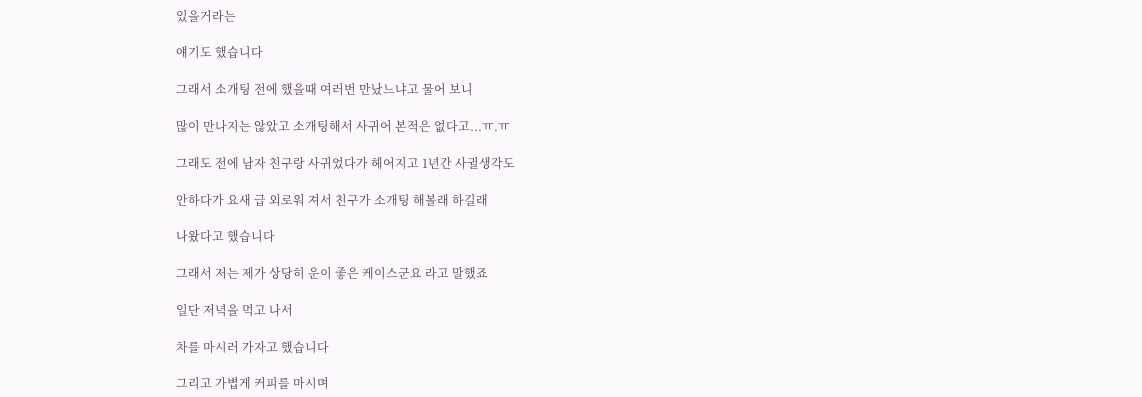있을거라는

얘기도 했습니다

그래서 소개팅 전에 했을때 여러번 만났느냐고 물어 보니

많이 만나지는 않았고 소개팅해서 사귀어 본적은 없다고...ㅠ.ㅠ

그래도 전에 남자 친구랑 사귀었다가 헤어지고 1년간 사귈생각도

안하다가 요새 급 외로워 져서 친구가 소개팅 해볼래 하길래

나왔다고 했습니다

그래서 저는 제가 상당히 운이 좋은 케이스군요 라고 말했죠

일단 저녁을 먹고 나서

차를 마시러 가자고 했습니다

그리고 가볍게 커피를 마시며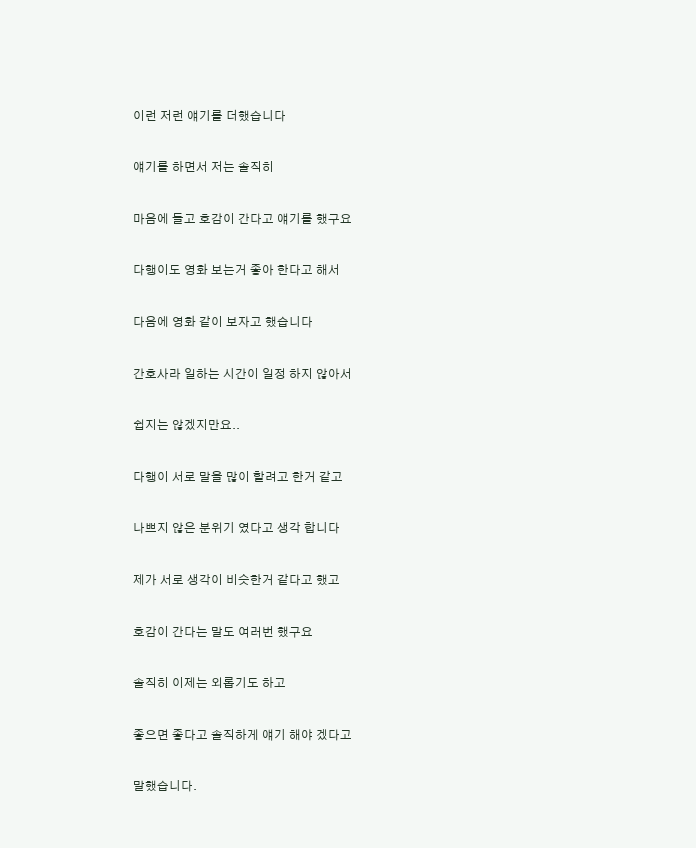이런 저런 얘기를 더했습니다

얘기를 하면서 저는 솔직히

마음에 들고 호감이 간다고 얘기를 했구요

다행이도 영화 보는거 좋아 한다고 해서

다음에 영화 같이 보자고 했습니다

간호사라 일하는 시간이 일정 하지 않아서

쉽지는 않겠지만요..

다행이 서로 말을 많이 할려고 한거 같고

나쁘지 않은 분위기 였다고 생각 합니다

제가 서로 생각이 비슷한거 같다고 했고

호감이 간다는 말도 여러번 했구요

솔직히 이제는 외롭기도 하고

좋으면 좋다고 솔직하게 얘기 해야 겠다고

말했습니다.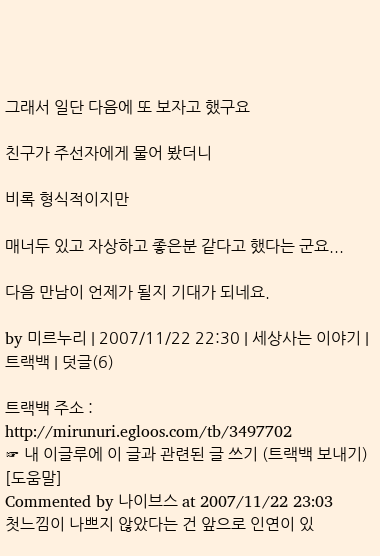그래서 일단 다음에 또 보자고 했구요

친구가 주선자에게 물어 봤더니

비록 형식적이지만

매너두 있고 자상하고 좋은분 같다고 했다는 군요...

다음 만남이 언제가 될지 기대가 되네요.

by 미르누리 | 2007/11/22 22:30 | 세상사는 이야기 | 트랙백 | 덧글(6)

트랙백 주소 : http://mirunuri.egloos.com/tb/3497702
☞ 내 이글루에 이 글과 관련된 글 쓰기 (트랙백 보내기) [도움말]
Commented by 나이브스 at 2007/11/22 23:03
첫느낌이 나쁘지 않았다는 건 앞으로 인연이 있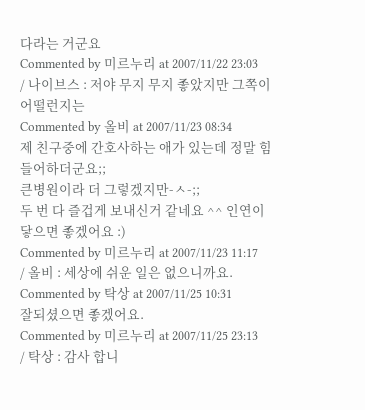다라는 거군요
Commented by 미르누리 at 2007/11/22 23:03
/ 나이브스 : 저야 무지 무지 좋았지만 그쪽이 어떨런지는
Commented by 올비 at 2007/11/23 08:34
제 친구중에 간호사하는 애가 있는데 정말 힘들어하더군요;;
큰병원이라 더 그렇겠지만-ㅅ-;;
두 번 다 즐겁게 보내신거 같네요 ^^ 인연이 닿으면 좋겠어요 :)
Commented by 미르누리 at 2007/11/23 11:17
/ 올비 : 세상에 쉬운 일은 없으니까요.
Commented by 탁상 at 2007/11/25 10:31
잘되셨으면 좋겠어요.
Commented by 미르누리 at 2007/11/25 23:13
/ 탁상 : 감사 합니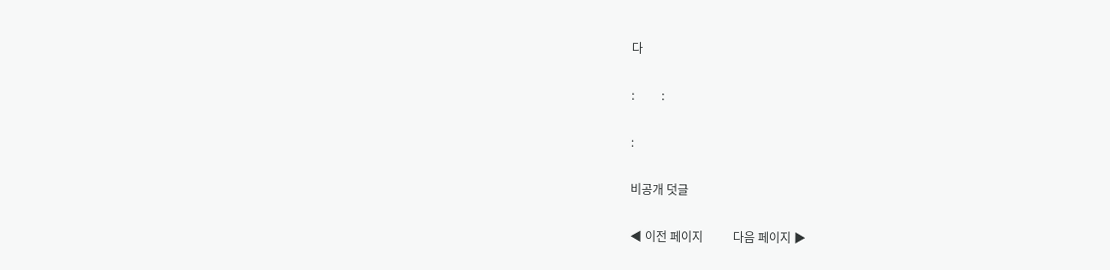다

:         :

:

비공개 덧글

◀ 이전 페이지          다음 페이지 ▶